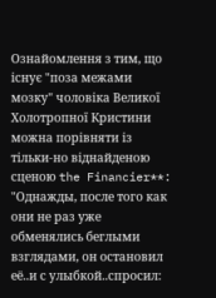Ознайомлення з тим, що існує "поза межами мозку" чоловіка Великої Холотропної Кристини можна порівняти із тільки-но віднайденою сценою the Financier**:
"Однажды, после того как они не раз уже обменялись беглыми взглядами, он остановил её..и с улыбкой..спросил: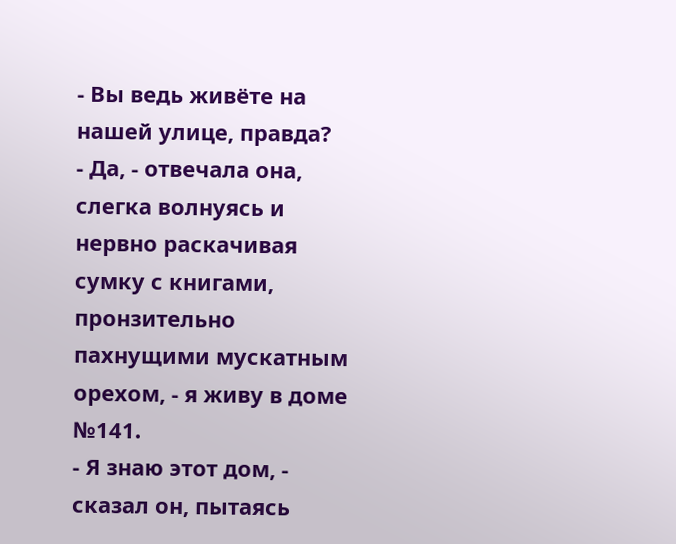- Вы ведь живёте на нашей улице, правда?
- Да, - отвечала она, слегка волнуясь и нервно раскачивая сумку с книгами, пронзительно пахнущими мускатным орехом, - я живу в доме №141.
- Я знаю этот дом, - сказал он, пытаясь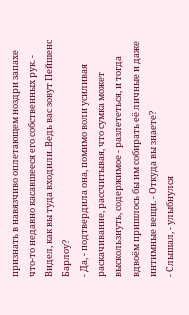признать в навязчиво оплетающем ноздри запахе что-то недавно касавшееся его собственных рук. - Видел, как вы туда входили..Ведь вас зовут Пейшенс Барлоу?
- Да, - подтвердила она, помимо воли усиливая раскачивание, рассчитывая, что сумка может выскользнуть, содержимое - разлететься, и тогда вдвоём пришлось бы им собирать её личные и даже интимные вещи. - Откуда вы знаете?
- Слышал, - улыбнулся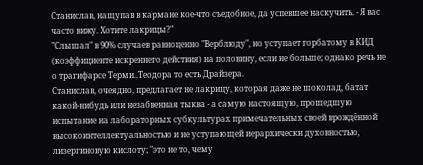Станислав, нащупав в кармане кое-что съедобное, да успевшее наскучить. - Я вас часто вижу. Хотите лакрицы?"
"Слышал" в 90% случаев равноценно "Верблюду", но уступает горбатому в КИД (коэффициенте искреннего действия) на половину, если не больше; однако речь не о трагифарсе Терми..Теодора то есть Драйзера.
Станислав, очеядно, предлагает не лакрицу, которая даже не шоколад, батат какой-нибудь или незабвенная тыква - а самую настоящую, прошедшую испытание на лабораторных субкультурах примечательных своей врождённой высокоинтеллектуальностью и не уступающей иерархически духовностью, лизергиновую кислоту; "это не то, чему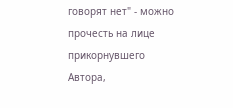говорят нет" - можно прочесть на лице прикорнувшего Автора,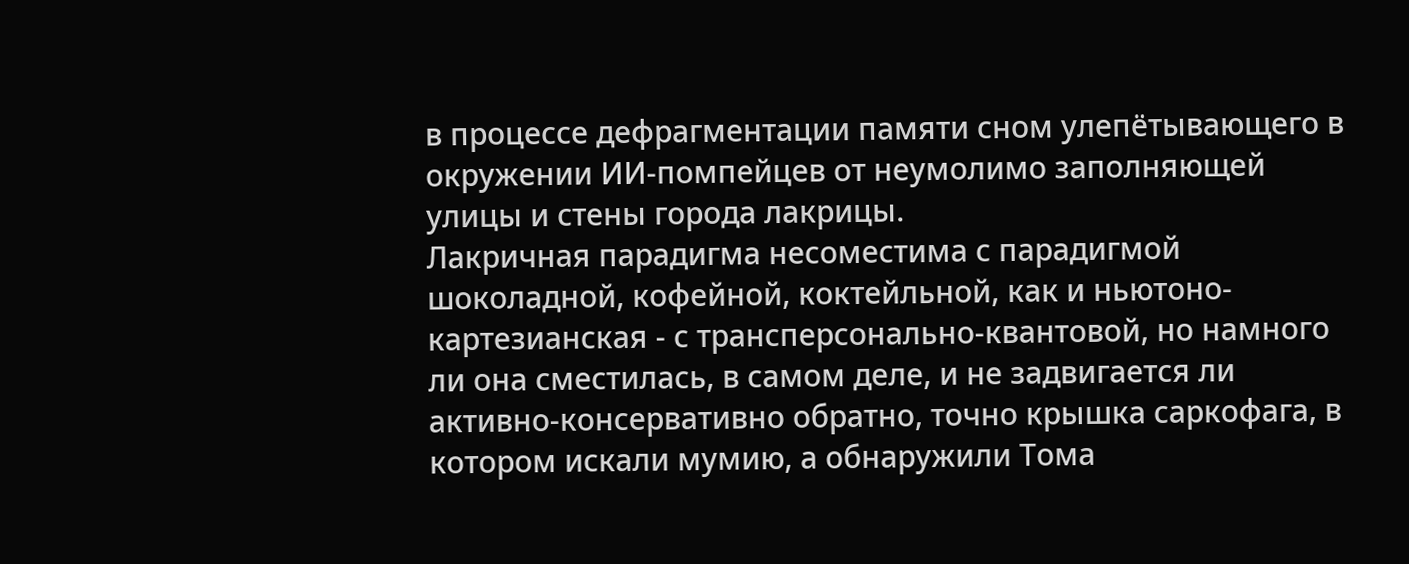в процессе дефрагментации памяти сном улепётывающего в окружении ИИ-помпейцев от неумолимо заполняющей улицы и стены города лакрицы.
Лакричная парадигма несоместима с парадигмой шоколадной, кофейной, коктейльной, как и ньютоно-картезианская - с трансперсонально-квантовой, но намного ли она сместилась, в самом деле, и не задвигается ли активно-консервативно обратно, точно крышка саркофага, в котором искали мумию, а обнаружили Тома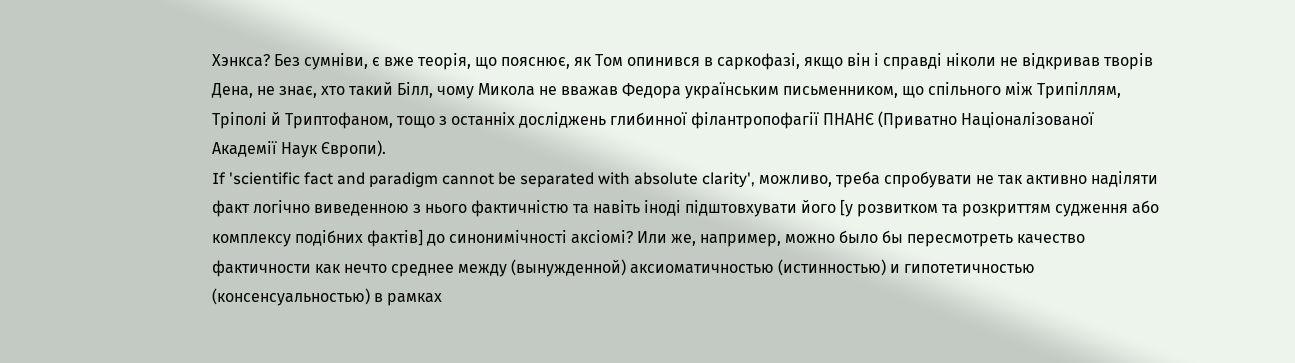Хэнкса? Без сумніви, є вже теорія, що пояснює, як Том опинився в саркофазі, якщо він і справді ніколи не відкривав творів Дена, не знає, хто такий Білл, чому Микола не вважав Федора українським письменником, що спільного між Трипіллям, Тріполі й Триптофаном, тощо з останніх досліджень глибинної філантропофагії ПНАНЄ (Приватно Націоналізованої Академії Наук Європи).
If 'scientific fact and paradigm cannot be separated with absolute clarity', можливо, треба спробувати не так активно наділяти факт логічно виведенною з нього фактичністю та навіть іноді підштовхувати його [у розвитком та розкриттям судження або комплексу подібних фактів] до синонимічності аксіомі? Или же, например, можно было бы пересмотреть качество фактичности как нечто среднее между (вынужденной) аксиоматичностью (истинностью) и гипотетичностью (консенсуальностью) в рамках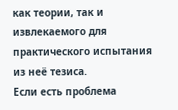как теории, так и извлекаемого для практического испытания из неё тезиса.
Если есть проблема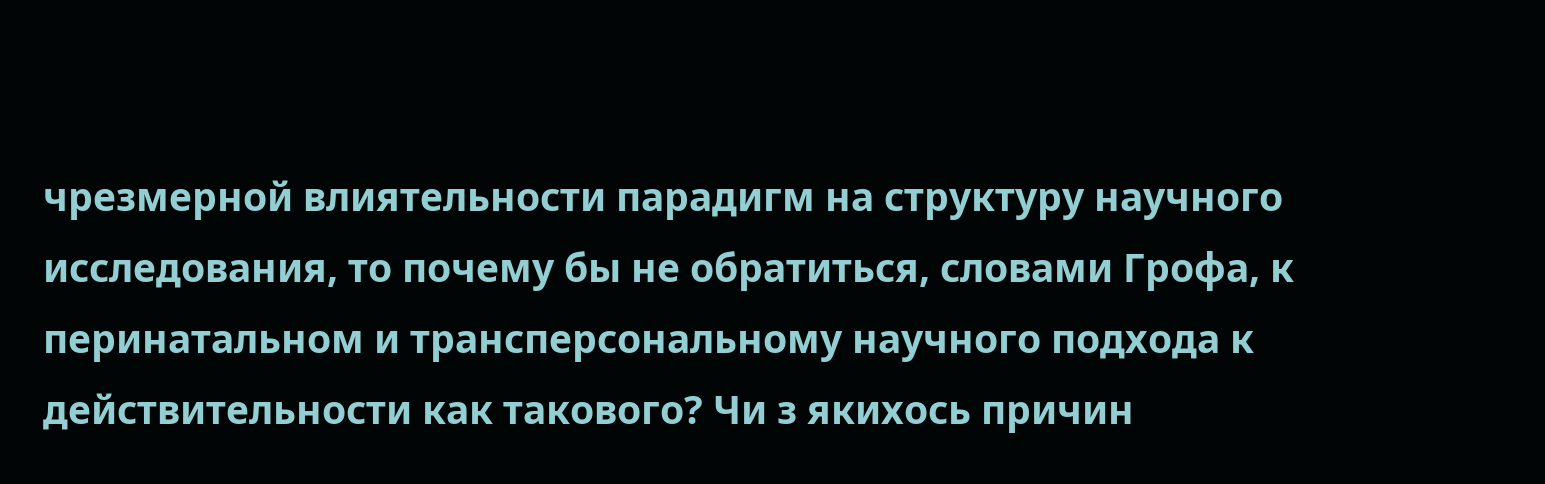чрезмерной влиятельности парадигм на структуру научного исследования, то почему бы не обратиться, словами Грофа, к перинатальном и трансперсональному научного подхода к действительности как такового? Чи з якихось причин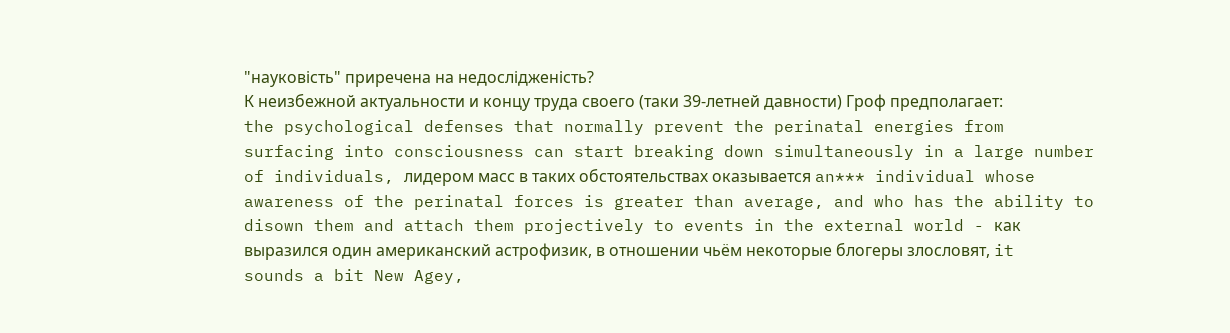"науковість" приречена на недослідженість?
К неизбежной актуальности и концу труда своего (таки 39-летней давности) Гроф предполагает: the psychological defenses that normally prevent the perinatal energies from surfacing into consciousness can start breaking down simultaneously in a large number of individuals, лидером масс в таких обстоятельствах оказывается an*** individual whose awareness of the perinatal forces is greater than average, and who has the ability to disown them and attach them projectively to events in the external world - как выразился один американский астрофизик, в отношении чьём некоторые блогеры злословят, it sounds a bit New Agey,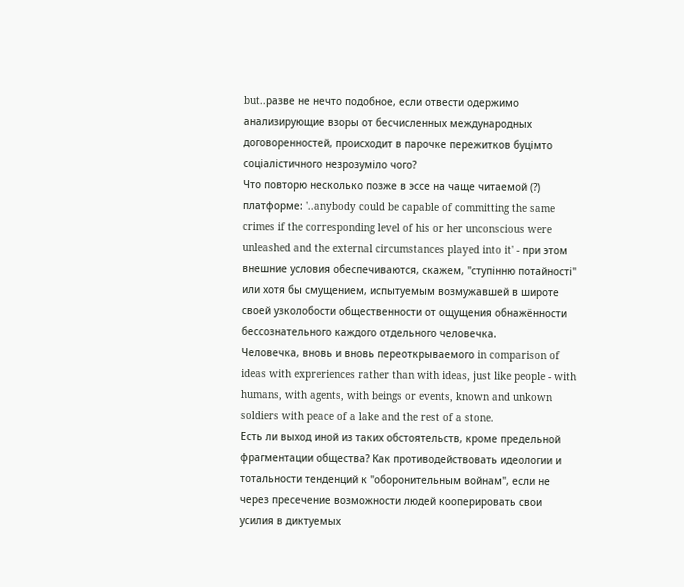but..разве не нечто подобное, если отвести одержимо анализирующие взоры от бесчисленных международных договоренностей, происходит в парочке пережитков буцімто соціалістичного незрозуміло чого?
Что повторю несколько позже в эссе на чаще читаемой (?) платформе: '..anybody could be capable of committing the same crimes if the corresponding level of his or her unconscious were unleashed and the external circumstances played into it' - при этом внешние условия обеспечиваются, скажем, "ступінню потайності" или хотя бы смущением, испытуемым возмужавшей в широте своей узколобости общественности от ощущения обнажённости бессознательного каждого отдельного человечка.
Человечка, вновь и вновь переоткрываемого in comparison of ideas with expreriences rather than with ideas, just like people - with humans, with agents, with beings or events, known and unkown soldiers with peace of a lake and the rest of a stone.
Есть ли выход иной из таких обстоятельств, кроме предельной фрагментации общества? Как противодействовать идеологии и тотальности тенденций к "оборонительным войнам", если не через пресечение возможности людей кооперировать свои усилия в диктуемых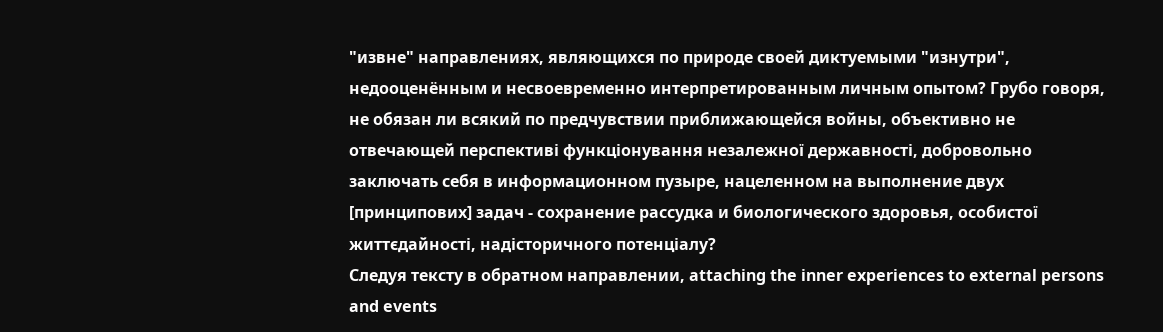"извне" направлениях, являющихся по природе своей диктуемыми "изнутри", недооценённым и несвоевременно интерпретированным личным опытом? Грубо говоря, не обязан ли всякий по предчувствии приближающейся войны, объективно не отвечающей перспективі функціонування незалежної державності, добровольно заключать себя в информационном пузыре, нацеленном на выполнение двух [принципових] задач - сохранение рассудка и биологического здоровья, особистої життєдайності, надісторичного потенціалу?
Следуя тексту в обратном направлении, attaching the inner experiences to external persons and events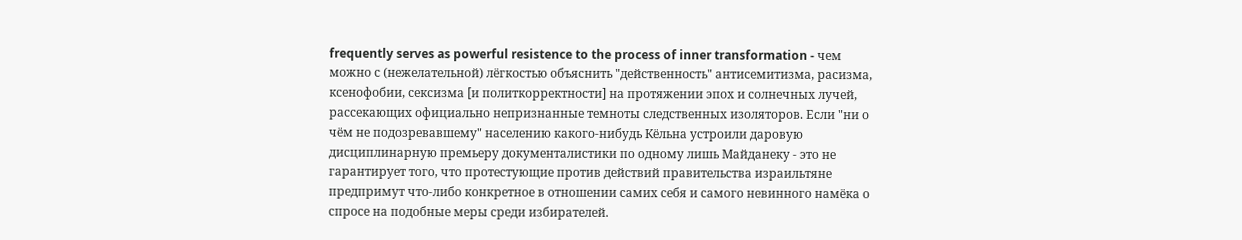frequently serves as powerful resistence to the process of inner transformation - чем можно с (нежелательной) лёгкостью объяснить "действенность" антисемитизма, расизма, ксенофобии, сексизма [и политкорректности] на протяжении эпох и солнечных лучей, рассекающих официально непризнанные темноты следственных изоляторов. Если "ни о чём не подозревавшему" населению какого-нибудь Кёльна устроили даровую дисциплинарную премьеру документалистики по одному лишь Майданеку - это не гарантирует того, что протестующие против действий правительства израильтяне предпримут что-либо конкретное в отношении самих себя и самого невинного намёка о спросе на подобные меры среди избирателей.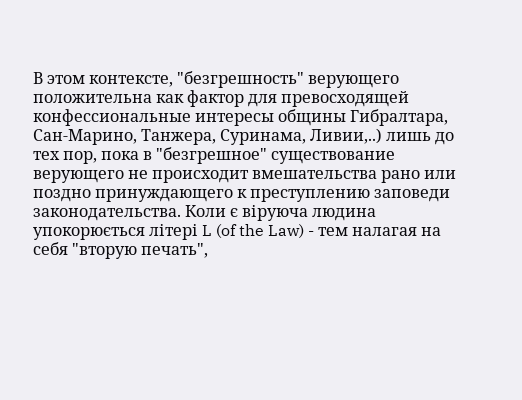В этом контексте, "безгрешность" верующего положительна как фактор для превосходящей конфессиональные интересы общины Гибралтара, Сан-Марино, Танжера, Суринама, Ливии,..) лишь до тех пор, пока в "безгрешное" существование верующего не происходит вмешательства рано или поздно принуждающего к преступлению заповеди законодательства. Коли є віруюча людина упокорюється літері L (of the Law) - тем налагая на себя "вторую печать",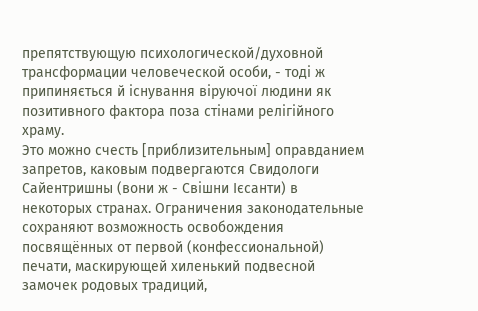препятствующую психологической/духовной трансформации человеческой особи, - тоді ж припиняється й існування віруючої людини як позитивного фактора поза стінами релігійного храму.
Это можно счесть [приблизительным] оправданием запретов, каковым подвергаются Свидологи Сайентришны (вони ж - Свішни Ієсанти) в некоторых странах. Ограничения законодательные сохраняют возможность освобождения посвящённых от первой (конфессиональной) печати, маскирующей хиленький подвесной замочек родовых традиций,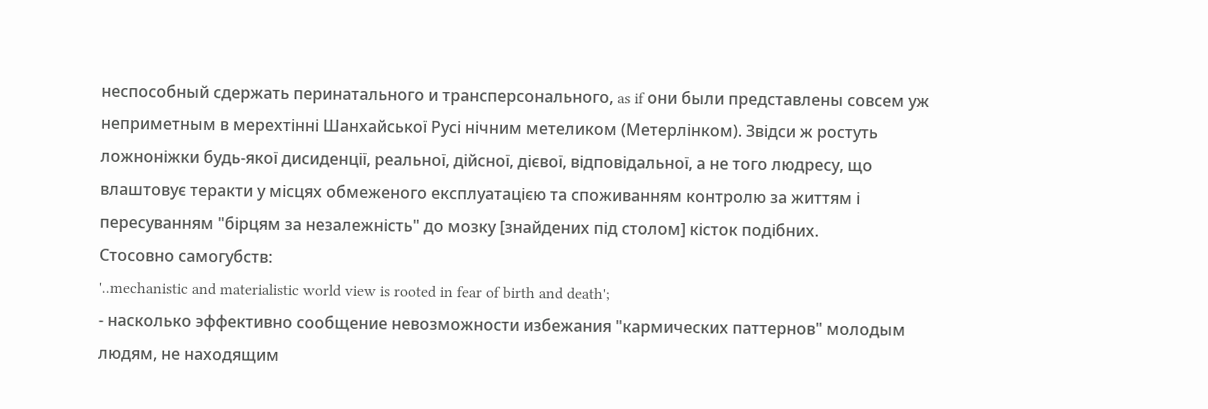неспособный сдержать перинатального и трансперсонального, as if они были представлены совсем уж неприметным в мерехтінні Шанхайської Русі нічним метеликом (Метерлінком). Звідси ж ростуть ложноніжки будь-якої дисиденції, реальної, дійсної, дієвої, відповідальної, а не того людресу, що влаштовує теракти у місцях обмеженого експлуатацією та споживанням контролю за життям і пересуванням "бірцям за незалежність" до мозку [знайдених під столом] кісток подібних.
Стосовно самогубств:
'..mechanistic and materialistic world view is rooted in fear of birth and death';
- насколько эффективно сообщение невозможности избежания "кармических паттернов" молодым людям, не находящим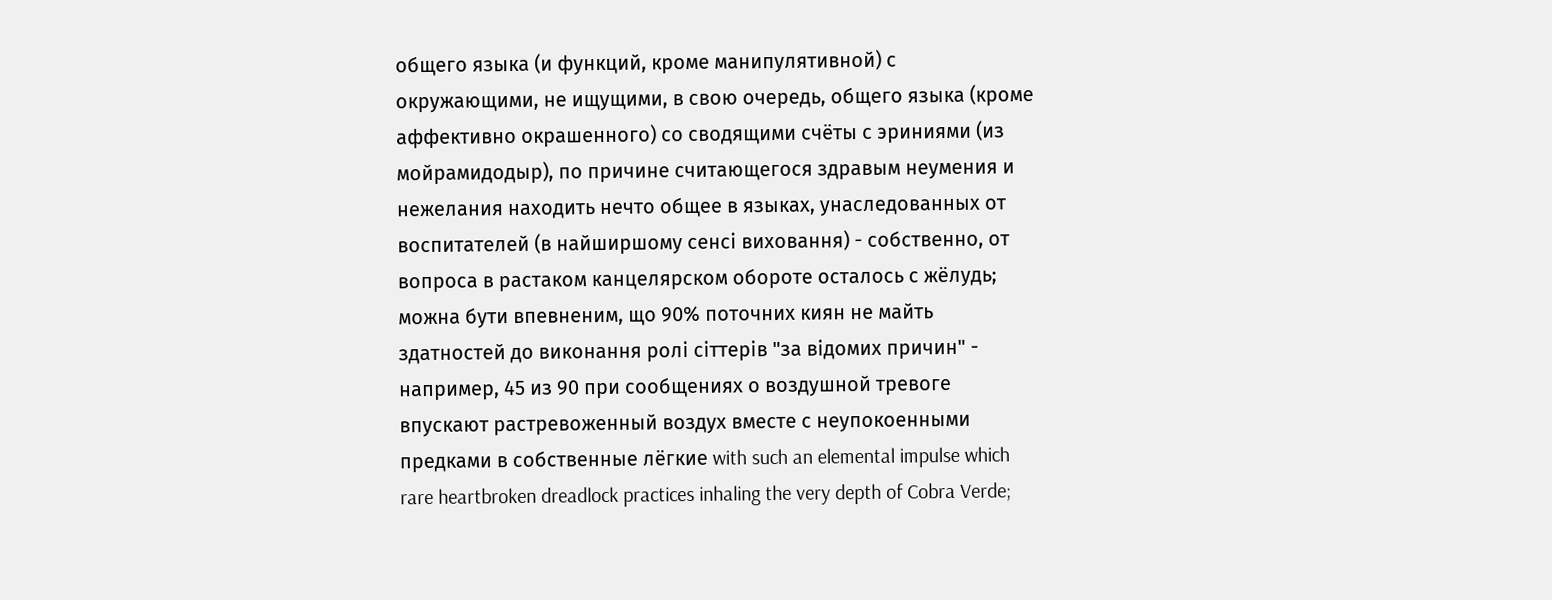общего языка (и функций, кроме манипулятивной) с окружающими, не ищущими, в свою очередь, общего языка (кроме аффективно окрашенного) со сводящими счёты с эриниями (из мойрамидодыр), по причине считающегося здравым неумения и нежелания находить нечто общее в языках, унаследованных от воспитателей (в найширшому сенсі виховання) - собственно, от вопроса в растаком канцелярском обороте осталось с жёлудь;
можна бути впевненим, що 90% поточних киян не майть здатностей до виконання ролі сіттерів "за відомих причин" - например, 45 из 90 при сообщениях о воздушной тревоге впускают растревоженный воздух вместе с неупокоенными предками в собственные лёгкие with such an elemental impulse which rare heartbroken dreadlock practices inhaling the very depth of Cobra Verde;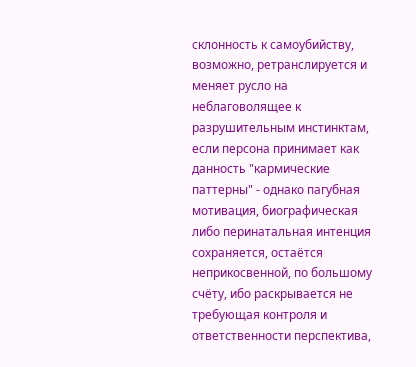склонность к самоубийству, возможно, ретранслируется и меняет русло на неблаговолящее к разрушительным инстинктам, если персона принимает как данность "кармические паттерны" - однако пагубная мотивация, биографическая либо перинатальная интенция сохраняется, остаётся неприкосвенной, по большому счёту, ибо раскрывается не требующая контроля и ответственности перспектива,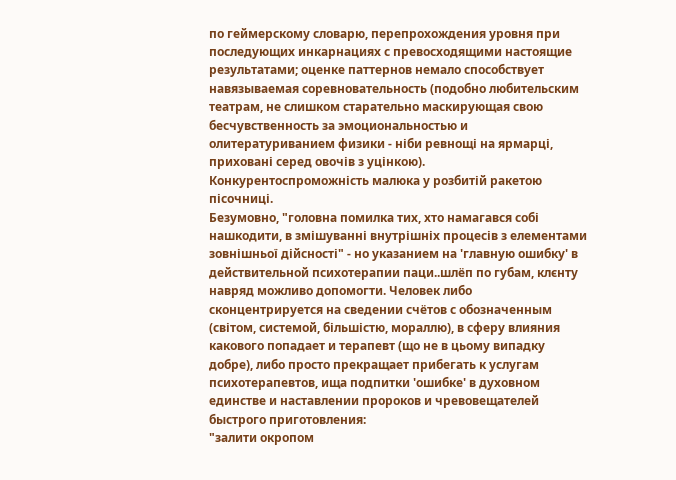по геймерскому словарю, перепрохождения уровня при последующих инкарнациях с превосходящими настоящие результатами; оценке паттернов немало способствует навязываемая соревновательность (подобно любительским театрам, не слишком старательно маскирующая свою бесчувственность за эмоциональностью и олитературиванием физики - ніби ревнощі на ярмарці, приховані серед овочів з уцінкою).
Конкурентоспроможність малюка у розбитій ракетою пісочниці.
Безумовно, "головна помилка тих, хто намагався собі нашкодити, в змішуванні внутрішніх процесів з елементами зовнішньої дійсності" - но указанием на 'главную ошибку' в действительной психотерапии паци..шлёп по губам, клєнту навряд можливо допомогти. Человек либо сконцентрируется на сведении счётов с обозначенным (світом, системой, більшістю, мораллю), в сферу влияния какового попадает и терапевт (що не в цьому випадку добре), либо просто прекращает прибегать к услугам психотерапевтов, ища подпитки 'ошибке' в духовном единстве и наставлении пророков и чревовещателей быстрого приготовления:
"залити окропом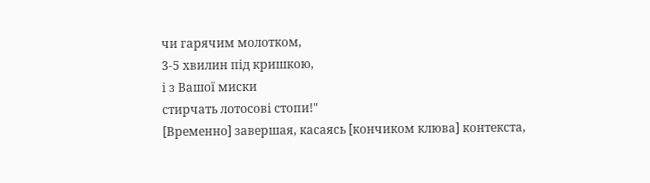чи гарячим молотком,
3-5 хвилин під кришкою,
і з Вашої миски
стирчать лотосові стопи!"
[Временно] завершая, касаясь [кончиком клюва] контекста,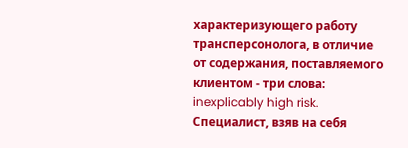характеризующего работу трансперсонолога, в отличие от содержания, поставляемого клиентом - три слова: inexplicably high risk. Специалист, взяв на себя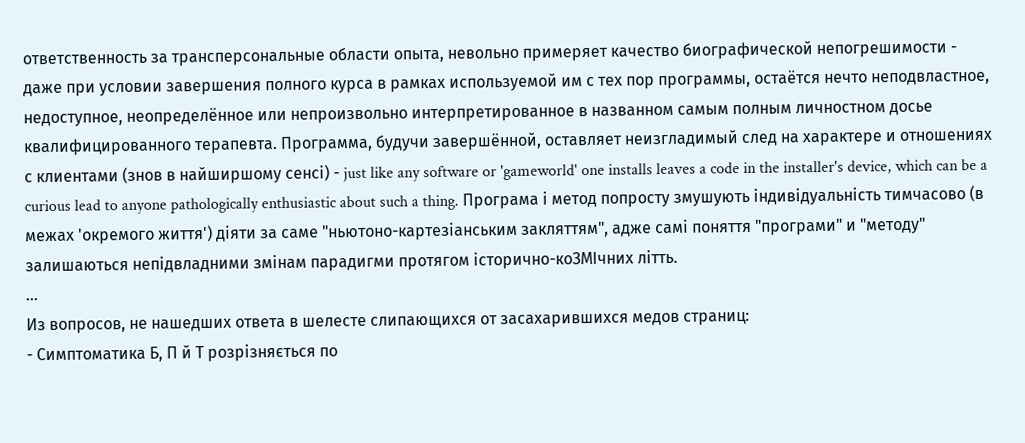ответственность за трансперсональные области опыта, невольно примеряет качество биографической непогрешимости - даже при условии завершения полного курса в рамках используемой им с тех пор программы, остаётся нечто неподвластное, недоступное, неопределённое или непроизвольно интерпретированное в названном самым полным личностном досье квалифицированного терапевта. Программа, будучи завершённой, оставляет неизгладимый след на характере и отношениях с клиентами (знов в найширшому сенсі) - just like any software or 'gameworld' one installs leaves a code in the installer's device, which can be a curious lead to anyone pathologically enthusiastic about such a thing. Програма і метод попросту змушують індивідуальність тимчасово (в межах 'окремого життя') діяти за саме "ньютоно-картезіанським закляттям", адже самі поняття "програми" и "методу" залишаються непідвладними змінам парадигми протягом історично-коЗМІчних літть.
...
Из вопросов, не нашедших ответа в шелесте слипающихся от засахарившихся медов страниц:
- Симптоматика Б, П й Т розрізняється по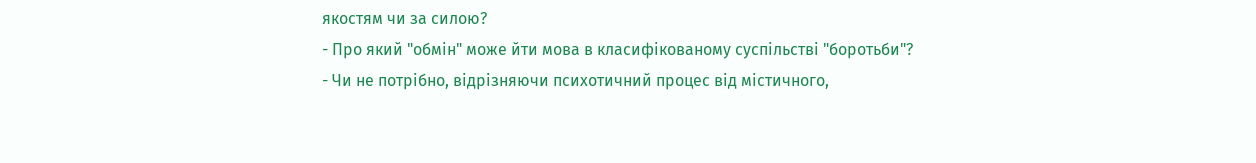якостям чи за силою?
- Про який "обмін" може йти мова в класифікованому суспільстві "боротьби"?
- Чи не потрібно, відрізняючи психотичний процес від містичного,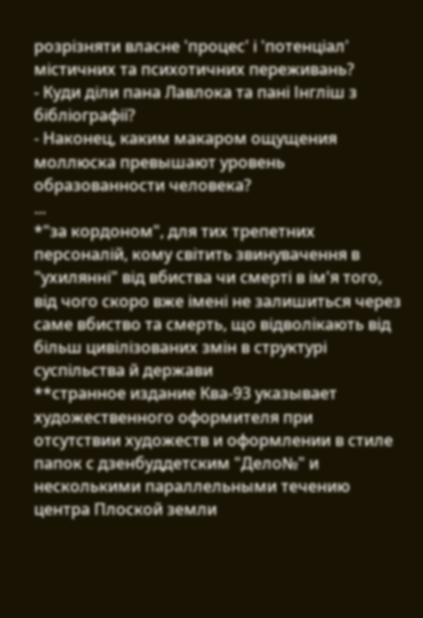розрізняти власне 'процес' і 'потенціал' містичних та психотичних переживань?
- Куди діли пана Лавлока та пані Інгліш з бібліографії?
- Наконец, каким макаром ощущения моллюска превышают уровень образованности человека?
...
*"за кордоном", для тих трепетних персоналій, кому світить звинувачення в "ухилянні" від вбиства чи смерті в ім'я того, від чого скоро вже імені не залишиться через саме вбиство та смерть, що відволікають від більш цивілізованих змін в структурі суспільства й держави
**странное издание Ква-93 указывает художественного оформителя при отсутствии художеств и оформлении в стиле папок с дзенбуддетским "Дело№" и несколькими параллельными течению центра Плоской земли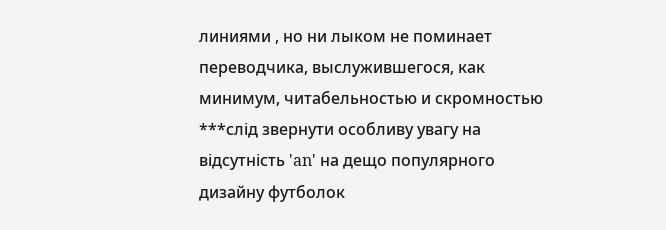линиями , но ни лыком не поминает переводчика, выслужившегося, как минимум, читабельностью и скромностью
***слід звернути особливу увагу на відсутність 'an' на дещо популярного дизайну футболок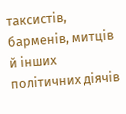таксистів, барменів, митців й інших політичних діячів